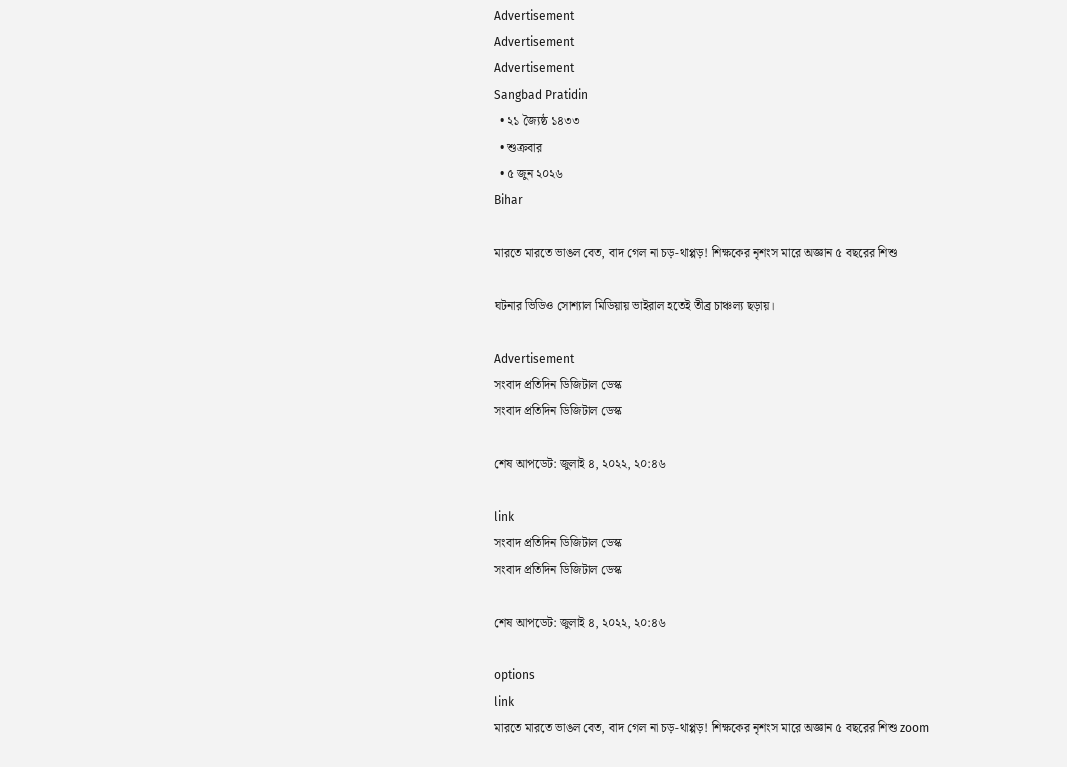Advertisement
Advertisement
Advertisement
Sangbad Pratidin
  • ২১ জ্যৈষ্ঠ ১৪৩৩
  • শুক্রবার
  • ৫ জুন ২০২৬
Bihar

মারতে মারতে ভাঙল বেত, বাদ গেল না চড়-থাপ্পড়! শিক্ষকের নৃশংস মারে অজ্ঞান ৫ বছরের শিশু

ঘটনার ভিডিও সোশ্যাল মিডিয়ায় ভাইরাল হতেই তীব্র চাঞ্চল্য ছড়ায়।

Advertisement
সংবাদ প্রতিদিন ডিজিটাল ডেস্ক
সংবাদ প্রতিদিন ডিজিটাল ডেস্ক

শেষ আপডেট: জুলাই ৪, ২০২২, ২০:৪৬

link
সংবাদ প্রতিদিন ডিজিটাল ডেস্ক
সংবাদ প্রতিদিন ডিজিটাল ডেস্ক

শেষ আপডেট: জুলাই ৪, ২০২২, ২০:৪৬

options
link
মারতে মারতে ভাঙল বেত, বাদ গেল না চড়-থাপ্পড়! শিক্ষকের নৃশংস মারে অজ্ঞান ৫ বছরের শিশু zoom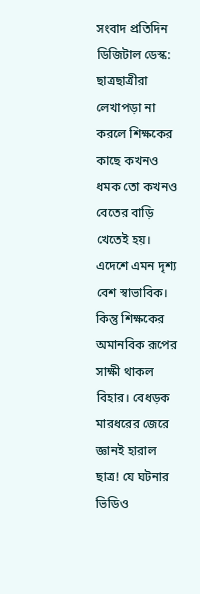সংবাদ প্রতিদিন ডিজিটাল ডেস্ক: ছাত্রছাত্রীরা লেখাপড়া না করলে শিক্ষকের কাছে কখনও ধমক তো কখনও বেতের বাড়ি খেতেই হয়। এদেশে এমন দৃশ্য বেশ স্বাভাবিক। কিন্তু শিক্ষকের অমানবিক রূপের সাক্ষী থাকল বিহার। বেধড়ক মারধরের জেরে জ্ঞানই হারাল ছাত্র! যে ঘটনার ভিডিও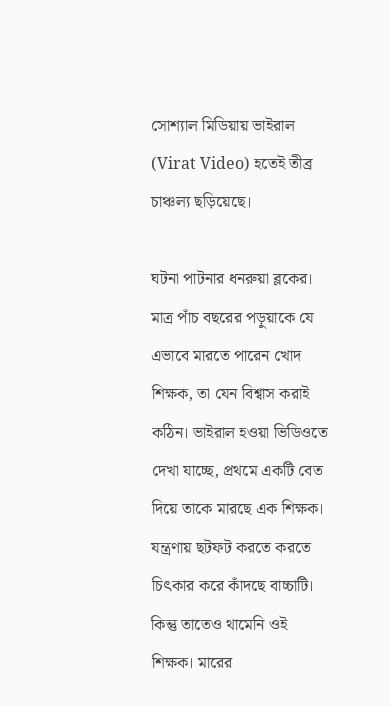সোশ্যাল মিডিয়ায় ভাইরাল (Virat Video) হতেই তীব্র চাঞ্চল্য ছড়িয়েছে।

ঘটনা পাটনার ধনরুয়া ব্লকের। মাত্র পাঁচ বছরের পড়ুয়াকে যে এভাবে মারতে পারেন খোদ শিক্ষক, তা যেন বিশ্বাস করাই কঠিন। ভাইরাল হওয়া ভিডিওতে দেখা যাচ্ছে, প্রথমে একটি বেত দিয়ে তাকে মারছে এক শিক্ষক। যন্ত্রণায় ছটফট করতে করতে চিৎকার করে কাঁদছে বাচ্চাটি। কিন্তু তাতেও থামেনি ওই শিক্ষক। মারের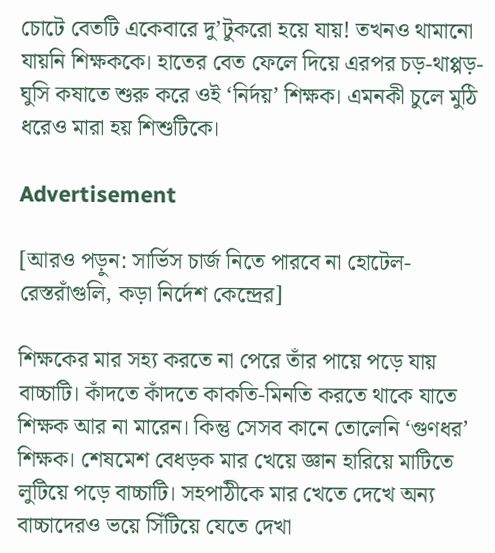চোটে বেতটি একেবারে দু’টুকরো হয়ে যায়! তখনও থামানো যায়নি শিক্ষককে। হাতের বেত ফেলে দিয়ে এরপর চড়-থাপ্পড়-ঘুসি কষাতে শুরু করে ওই ‘নির্দয়’ শিক্ষক। এমনকী চুলে মুঠি ধরেও মারা হয় শিশুটিকে।

Advertisement

[আরও পড়ুন: সার্ভিস চার্জ নিতে পারবে না হোটেল-রেস্তরাঁগুলি, কড়া নির্দেশ কেন্দ্রের]

শিক্ষকের মার সহ্য করতে না পেরে তাঁর পায়ে পড়ে যায় বাচ্চাটি। কাঁদতে কাঁদতে কাকতি-মিনতি করতে থাকে যাতে শিক্ষক আর না মারেন। কিন্তু সেসব কানে তোলেনি ‘গুণধর’ শিক্ষক। শেষমেশ বেধড়ক মার খেয়ে জ্ঞান হারিয়ে মাটিতে লুটিয়ে পড়ে বাচ্চাটি। সহপাঠীকে মার খেতে দেখে অন্য বাচ্চাদেরও ভয়ে সিঁটিয়ে যেতে দেখা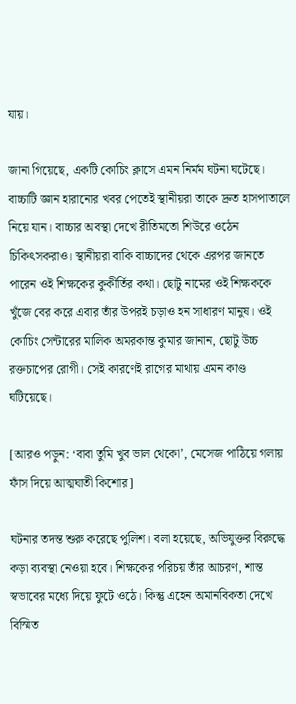যায়।

জানা গিয়েছে, একটি কোচিং ক্লাসে এমন নির্মম ঘটনা ঘটেছে। বাচ্চাটি জ্ঞান হারানোর খবর পেতেই স্থানীয়রা তাকে দ্রুত হাসপাতালে নিয়ে যান। বাচ্চার অবস্থা দেখে রীতিমতো শিউরে ওঠেন চিকিৎসকরাও। স্থানীয়রা বাকি বাচ্চাদের থেকে এরপর জানতে পারেন ওই শিক্ষকের কুকীর্তির কথা। ছোটু নামের ওই শিক্ষককে খুঁজে বের করে এবার তাঁর উপরই চড়াও হন সাধারণ মানুষ। ওই কোচিং সেন্টারের মালিক অমরকান্ত কুমার জানান, ছোটু উচ্চ রক্তচাপের রোগী। সেই কারণেই রাগের মাথায় এমন কাণ্ড ঘটিয়েছে।

[আরও পড়ুন: ‘বাবা তুমি খুব ভাল থেকো’, মেসেজ পাঠিয়ে গলায় ফাঁস দিয়ে আত্মঘাতী কিশোর]

ঘটনার তদন্ত শুরু করেছে পুলিশ। বলা হয়েছে, অভিযুক্তর বিরুদ্ধে কড়া ব্যবস্থা নেওয়া হবে। শিক্ষকের পরিচয় তাঁর আচরণ, শান্ত স্বভাবের মধ্যে দিয়ে ফুটে ওঠে। কিন্তু এহেন অমানবিকতা দেখে বিস্মিত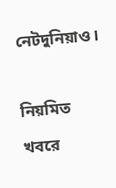নেটদুনিয়াও।

নিয়মিত খবরে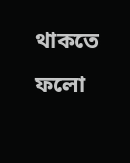থাকতে ফলো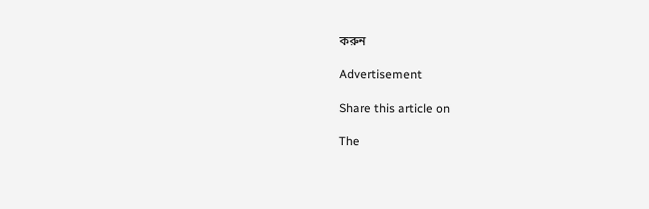করুন

Advertisement

Share this article on

The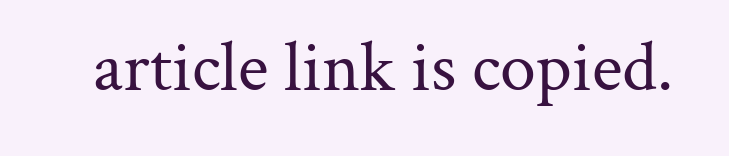article link is copied.